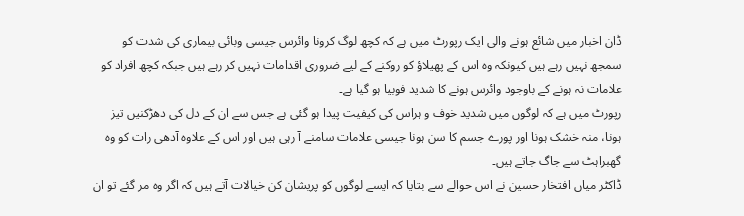ڈان اخبار میں شائع ہونے والی ایک رپورٹ میں ہے کہ کچھ لوگ کرونا وائرس جیسی وبائی بیماری کی شدت کو سمجھ نہیں رہے ہیں کیونکہ وہ اس کے پھیلاؤ کو روکنے کے لیے ضروری اقدامات نہیں کر رہے ہیں جبکہ کچھ افراد کو علامات نہ ہونے کے باوجود وائرس ہونے کا شدید فوبیا ہو گیا ہے۔
رپورٹ میں ہے کہ لوگوں میں شدید خوف و ہراس کی کیفیت پیدا ہو گئی ہے جس سے ان کے دل کی دھڑکنیں تیز ہونا، منہ خشک ہونا اور پورے جسم کا سن ہونا جیسی علامات سامنے آ رہی ہیں اور اس کے علاوہ آدھی رات کو وہ گھبراہٹ سے جاگ جاتے ہیں۔
ڈاکٹر میاں افتخار حسین نے اس حوالے سے بتایا کہ ایسے لوگوں کو پریشان کن خیالات آتے ہیں کہ اگر وہ مر گئے تو ان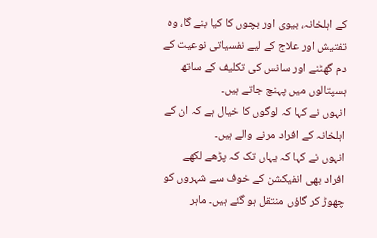کے اہلخانہ، بیوی اور بچوں کا کیا بنے گا، وہ تفتیش اور علاج کے لیے نفسیاتی نوعیت کے دم گھٹنے اور سانس کی تکلیف کے ساتھ ہسپتالوں میں پہنچ جاتے ہیں۔
انہوں نے کہا کہ لوگوں کا خیال ہے کہ ان کے اہلخانہ کے افراد مرنے والے ہیں۔
انہوں نے کہا کہ یہاں تک کہ پڑھے لکھے افراد بھی انفیکشن کے خوف سے شہروں کو چھوڑ کر گاؤں منتقل ہو گئے ہیں۔ ماہر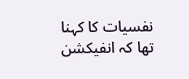نفسیات کا کہنا تھا کہ انفیکشن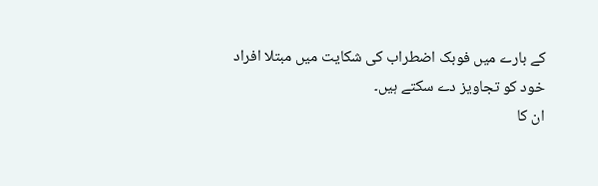کے بارے میں فوبک اضطراب کی شکایت میں مبتلا افراد خود کو تجاویز دے سکتے ہیں۔
ان کا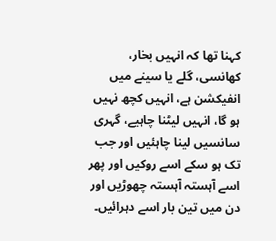کہنا تھا کہ انہیں بخار، کھانسی، گلے یا سینے میں انفیکشن ہے، انہیں کچھ نہیں ہو گا، انہیں لیٹنا چاہیے، گہری سانسیں لینا چاہئیں اور جب تک ہو سکے اسے روکیں اور پھر اسے آہستہ آہستہ چھوڑیں اور دن میں تین بار اسے دہرائیں۔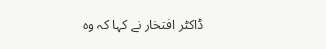ڈاکٹر افتخار نے کہا کہ وہ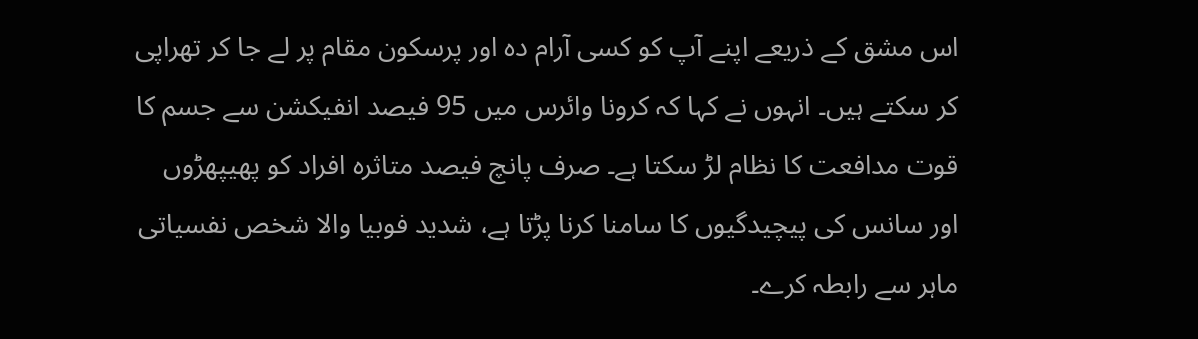اس مشق کے ذریعے اپنے آپ کو کسی آرام دہ اور پرسکون مقام پر لے جا کر تھراپی کر سکتے ہیں۔ انہوں نے کہا کہ کرونا وائرس میں 95 فیصد انفیکشن سے جسم کا قوت مدافعت کا نظام لڑ سکتا ہے۔ صرف پانچ فیصد متاثرہ افراد کو پھیپھڑوں اور سانس کی پیچیدگیوں کا سامنا کرنا پڑتا ہے، شدید فوبیا والا شخص نفسیاتی ماہر سے رابطہ کرے۔